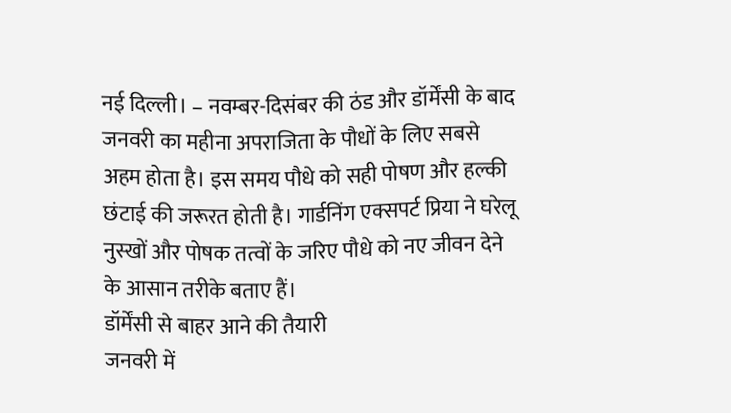नई दिल्ली। – नवम्बर-दिसंबर की ठंड और डॉर्मेंसी के बाद जनवरी का महीना अपराजिता के पौधों के लिए सबसे अहम होता है। इस समय पौधे को सही पोषण और हल्की छंटाई की जरूरत होती है। गार्डनिंग एक्सपर्ट प्रिया ने घरेलू नुस्खों और पोषक तत्वों के जरिए पौधे को नए जीवन देने के आसान तरीके बताए हैं।
डॉर्मेंसी से बाहर आने की तैयारी
जनवरी में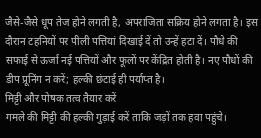जैसे-जैसे धूप तेज होने लगती है, अपराजिता सक्रिय होने लगता है। इस दौरान टहनियों पर पीली पत्तियां दिखाई दें तो उन्हें हटा दें। पौधे की सफाई से ऊर्जा नई पत्तियों और फूलों पर केंद्रित होती है। नए पौधों की डीप प्रूनिंग न करें; हल्की छंटाई ही पर्याप्त है।
मिट्टी और पोषक तत्व तैयार करें
गमले की मिट्टी की हल्की गुड़ाई करें ताकि जड़ों तक हवा पहुंचे।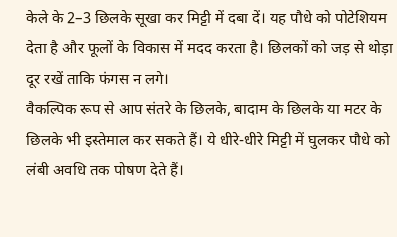केले के 2–3 छिलके सूखा कर मिट्टी में दबा दें। यह पौधे को पोटेशियम देता है और फूलों के विकास में मदद करता है। छिलकों को जड़ से थोड़ा दूर रखें ताकि फंगस न लगे।
वैकल्पिक रूप से आप संतरे के छिलके, बादाम के छिलके या मटर के छिलके भी इस्तेमाल कर सकते हैं। ये धीरे-धीरे मिट्टी में घुलकर पौधे को लंबी अवधि तक पोषण देते हैं।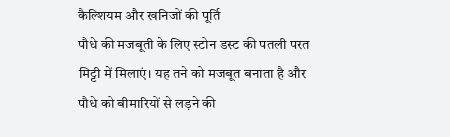कैल्शियम और खनिजों की पूर्ति
पौधे की मजबूती के लिए स्टोन डस्ट की पतली परत मिट्टी में मिलाएं। यह तने को मजबूत बनाता है और पौधे को बीमारियों से लड़ने की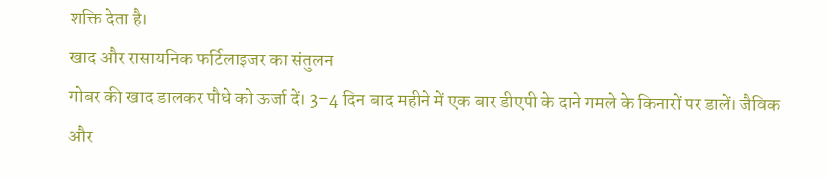शक्ति देता है।
खाद और रासायनिक फर्टिलाइजर का संतुलन
गोबर की खाद डालकर पौधे को ऊर्जा दें। 3–4 दिन बाद महीने में एक बार डीएपी के दाने गमले के किनारों पर डालें। जैविक और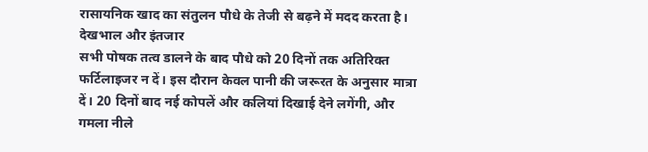रासायनिक खाद का संतुलन पौधे के तेजी से बढ़ने में मदद करता है।
देखभाल और इंतजार
सभी पोषक तत्व डालने के बाद पौधे को 20 दिनों तक अतिरिक्त फर्टिलाइजर न दें। इस दौरान केवल पानी की जरूरत के अनुसार मात्रा दें। 20 दिनों बाद नई कोपलें और कलियां दिखाई देने लगेंगी, और गमला नीले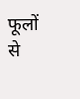फूलों से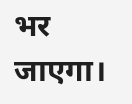भर जाएगा।